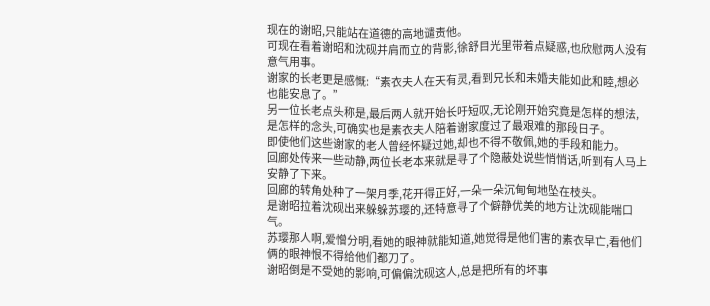现在的谢昭,只能站在道德的高地谴责他。
可现在看着谢昭和沈砚并肩而立的背影,徐舒目光里带着点疑惑,也欣慰两人没有意气用事。
谢家的长老更是感慨:“素衣夫人在天有灵,看到兄长和未婚夫能如此和睦,想必也能安息了。”
另一位长老点头称是,最后两人就开始长吁短叹,无论刚开始究竟是怎样的想法,是怎样的念头,可确实也是素衣夫人陪着谢家度过了最艰难的那段日子。
即使他们这些谢家的老人曾经怀疑过她,却也不得不敬佩,她的手段和能力。
回廊处传来一些动静,两位长老本来就是寻了个隐蔽处说些悄悄话,听到有人马上安静了下来。
回廊的转角处种了一架月季,花开得正好,一朵一朵沉甸甸地坠在枝头。
是谢昭拉着沈砚出来躲躲苏璎的,还特意寻了个僻静优美的地方让沈砚能喘口气。
苏璎那人啊,爱憎分明,看她的眼神就能知道,她觉得是他们害的素衣早亡,看他们俩的眼神恨不得给他们都刀了。
谢昭倒是不受她的影响,可偏偏沈砚这人,总是把所有的坏事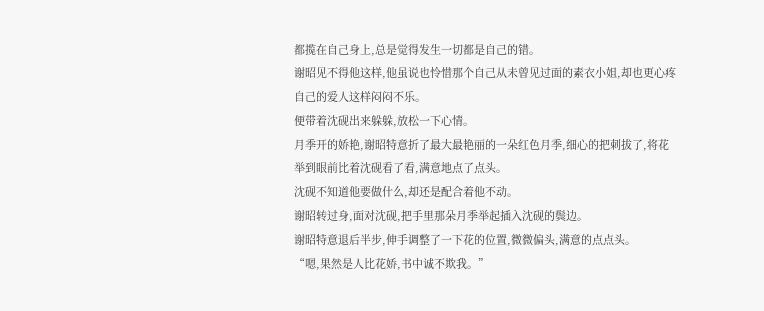都揽在自己身上,总是觉得发生一切都是自己的错。
谢昭见不得他这样,他虽说也怜惜那个自己从未曾见过面的素衣小姐,却也更心疼自己的爱人这样闷闷不乐。
便带着沈砚出来躲躲,放松一下心情。
月季开的娇艳,谢昭特意折了最大最艳丽的一朵红色月季,细心的把刺拔了,将花举到眼前比着沈砚看了看,满意地点了点头。
沈砚不知道他要做什么,却还是配合着他不动。
谢昭转过身,面对沈砚,把手里那朵月季举起插入沈砚的鬓边。
谢昭特意退后半步,伸手调整了一下花的位置,微微偏头,满意的点点头。
“嗯,果然是人比花娇,书中诚不欺我。”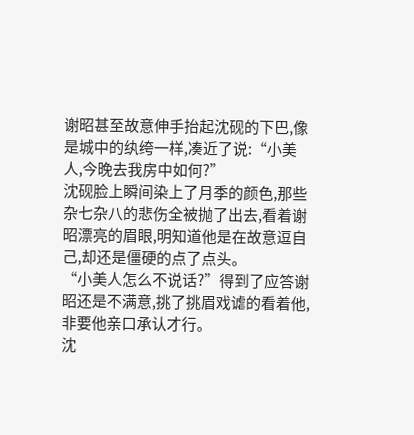谢昭甚至故意伸手抬起沈砚的下巴,像是城中的纨绔一样,凑近了说:“小美人,今晚去我房中如何?”
沈砚脸上瞬间染上了月季的颜色,那些杂七杂八的悲伤全被抛了出去,看着谢昭漂亮的眉眼,明知道他是在故意逗自己,却还是僵硬的点了点头。
“小美人怎么不说话?”得到了应答谢昭还是不满意,挑了挑眉戏谑的看着他,非要他亲口承认才行。
沈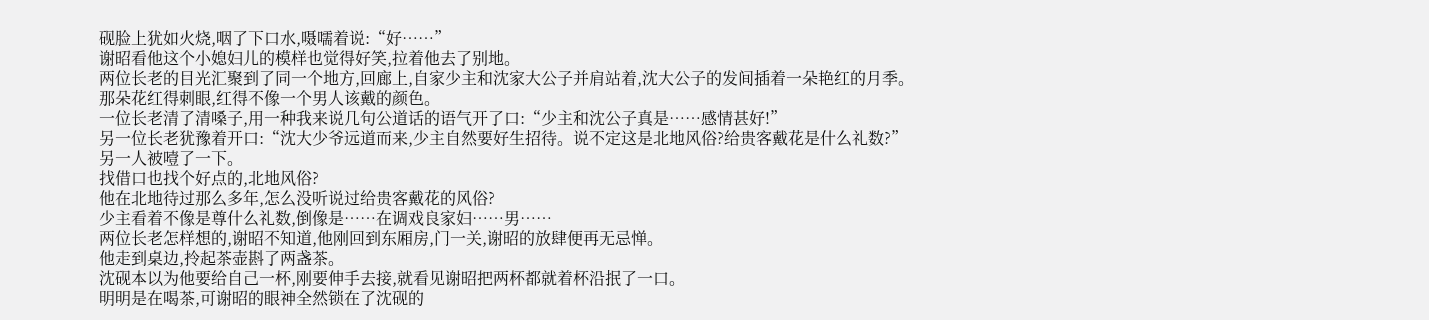砚脸上犹如火烧,咽了下口水,嗫嚅着说:“好……”
谢昭看他这个小媳妇儿的模样也觉得好笑,拉着他去了别地。
两位长老的目光汇聚到了同一个地方,回廊上,自家少主和沈家大公子并肩站着,沈大公子的发间插着一朵艳红的月季。
那朵花红得刺眼,红得不像一个男人该戴的颜色。
一位长老清了清嗓子,用一种我来说几句公道话的语气开了口:“少主和沈公子真是……感情甚好!”
另一位长老犹豫着开口:“沈大少爷远道而来,少主自然要好生招待。说不定这是北地风俗?给贵客戴花是什么礼数?”
另一人被噎了一下。
找借口也找个好点的,北地风俗?
他在北地待过那么多年,怎么没听说过给贵客戴花的风俗?
少主看着不像是尊什么礼数,倒像是……在调戏良家妇……男……
两位长老怎样想的,谢昭不知道,他刚回到东厢房,门一关,谢昭的放肆便再无忌惮。
他走到桌边,拎起茶壶斟了两盏茶。
沈砚本以为他要给自己一杯,刚要伸手去接,就看见谢昭把两杯都就着杯沿抿了一口。
明明是在喝茶,可谢昭的眼神全然锁在了沈砚的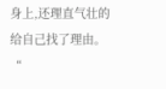身上,还理直气壮的给自己找了理由。
“